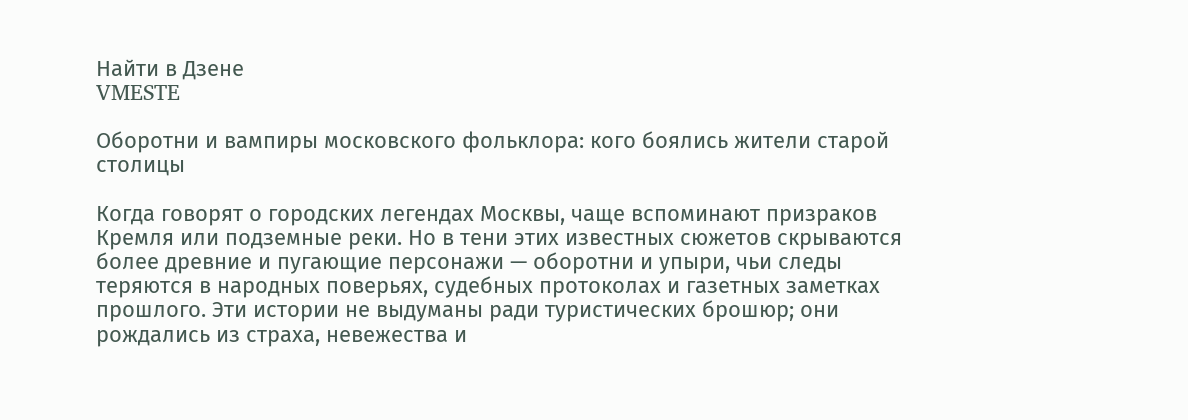Найти в Дзене
VMESTE

Оборотни и вампиры московского фольклора: кого боялись жители старой столицы

Когда говорят о городских легендах Москвы, чаще вспоминают призраков Кремля или подземные реки. Но в тени этих известных сюжетов скрываются более древние и пугающие персонажи — оборотни и упыри, чьи следы теряются в народных поверьях, судебных протоколах и газетных заметках прошлого. Эти истории не выдуманы ради туристических брошюр; они рождались из страха, невежества и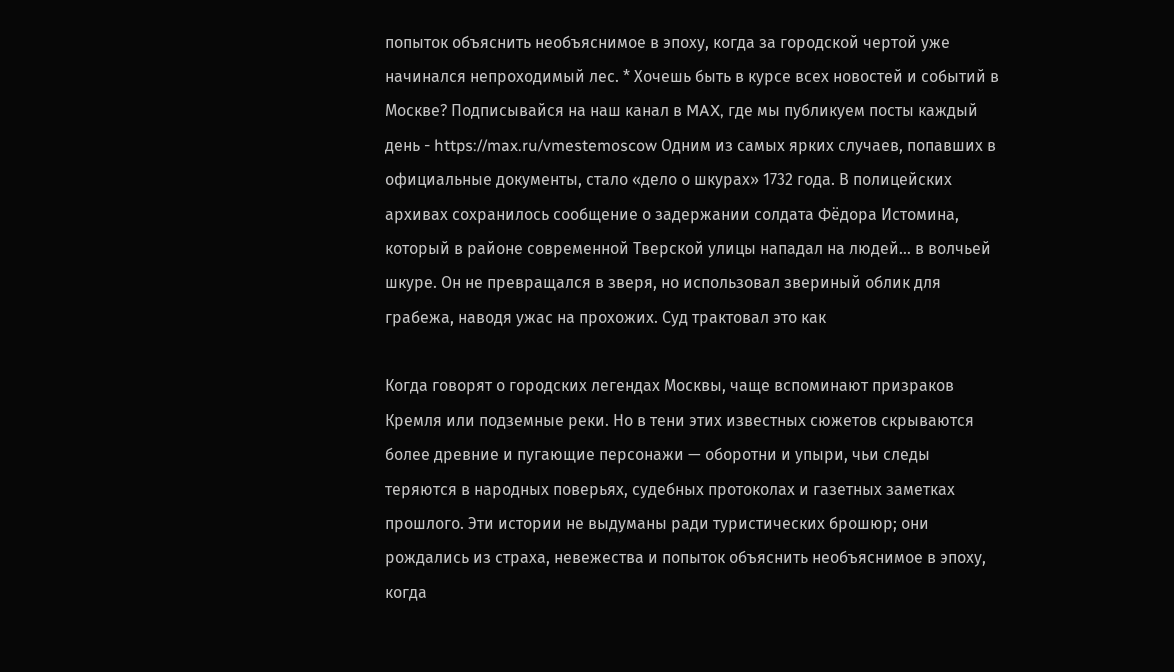попыток объяснить необъяснимое в эпоху, когда за городской чертой уже начинался непроходимый лес. * Хочешь быть в курсе всех новостей и событий в Москве? Подписывайся на наш канал в MAX, где мы публикуем посты каждый день - https://max.ru/vmestemoscow Одним из самых ярких случаев, попавших в официальные документы, стало «дело о шкурах» 1732 года. В полицейских архивах сохранилось сообщение о задержании солдата Фёдора Истомина, который в районе современной Тверской улицы нападал на людей… в волчьей шкуре. Он не превращался в зверя, но использовал звериный облик для грабежа, наводя ужас на прохожих. Суд трактовал это как

Когда говорят о городских легендах Москвы, чаще вспоминают призраков Кремля или подземные реки. Но в тени этих известных сюжетов скрываются более древние и пугающие персонажи — оборотни и упыри, чьи следы теряются в народных поверьях, судебных протоколах и газетных заметках прошлого. Эти истории не выдуманы ради туристических брошюр; они рождались из страха, невежества и попыток объяснить необъяснимое в эпоху, когда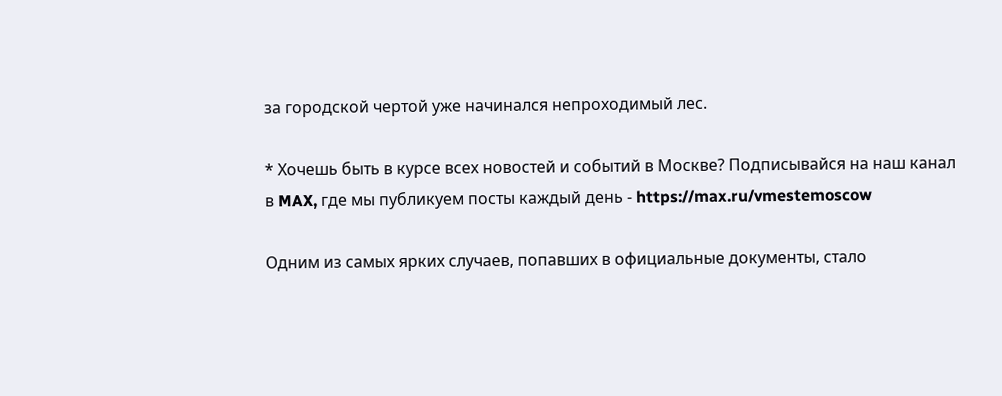за городской чертой уже начинался непроходимый лес.

* Хочешь быть в курсе всех новостей и событий в Москве? Подписывайся на наш канал в MAX, где мы публикуем посты каждый день - https://max.ru/vmestemoscow

Одним из самых ярких случаев, попавших в официальные документы, стало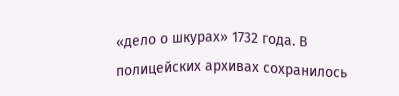«дело о шкурах» 1732 года. В полицейских архивах сохранилось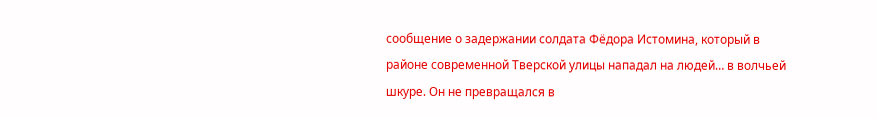сообщение о задержании солдата Фёдора Истомина, который в районе современной Тверской улицы нападал на людей… в волчьей шкуре. Он не превращался в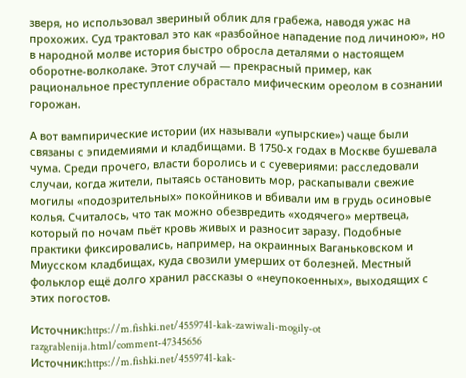зверя, но использовал звериный облик для грабежа, наводя ужас на прохожих. Суд трактовал это как «разбойное нападение под личиною», но в народной молве история быстро обросла деталями о настоящем оборотне-волколаке. Этот случай — прекрасный пример, как рациональное преступление обрастало мифическим ореолом в сознании горожан.

А вот вампирические истории (их называли «упырские») чаще были связаны с эпидемиями и кладбищами. В 1750-х годах в Москве бушевала чума. Среди прочего, власти боролись и с суевериями: расследовали случаи, когда жители, пытаясь остановить мор, раскапывали свежие могилы «подозрительных» покойников и вбивали им в грудь осиновые колья. Считалось, что так можно обезвредить «ходячего» мертвеца, который по ночам пьёт кровь живых и разносит заразу. Подобные практики фиксировались, например, на окраинных Ваганьковском и Миусском кладбищах, куда свозили умерших от болезней. Местный фольклор ещё долго хранил рассказы о «неупокоенных», выходящих с этих погостов.

Источник:https://m.fishki.net/4559741-kak-zawiwali-mogily-ot razgrablenija.html/comment-47345656
Источник:https://m.fishki.net/4559741-kak-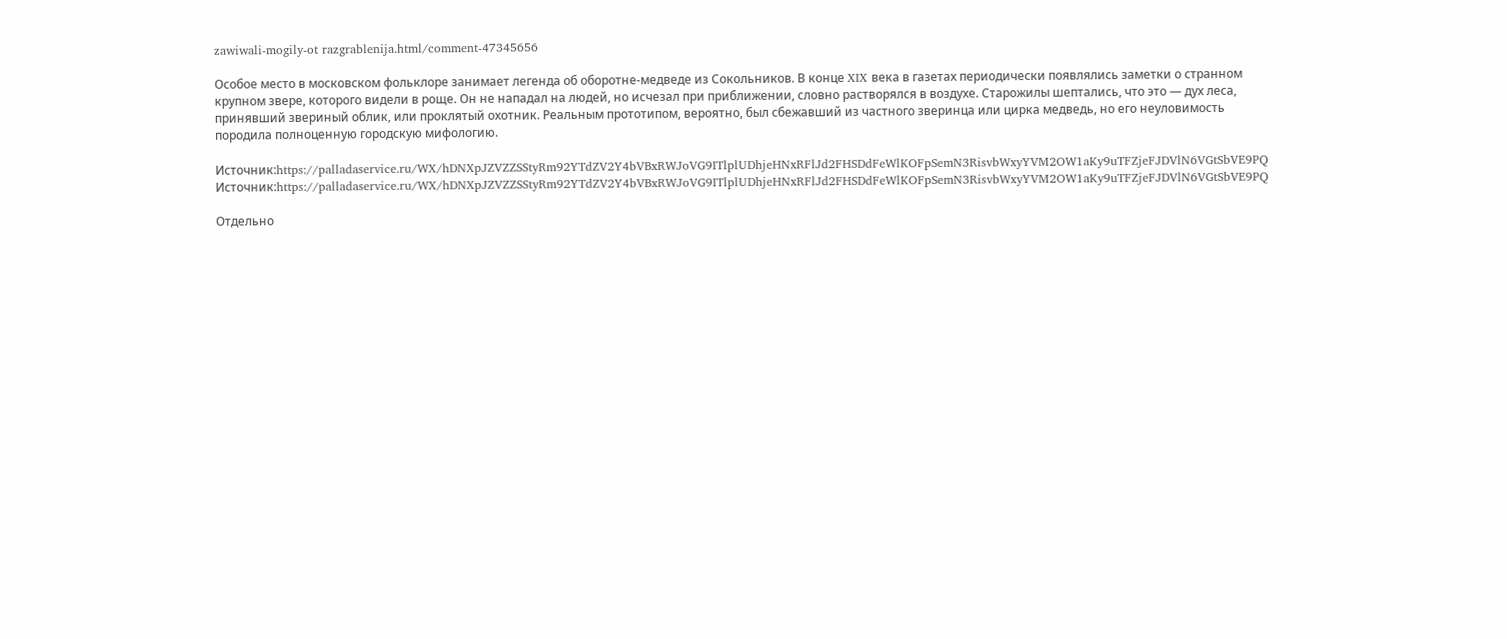zawiwali-mogily-ot razgrablenija.html/comment-47345656

Особое место в московском фольклоре занимает легенда об оборотне-медведе из Сокольников. В конце XIX века в газетах периодически появлялись заметки о странном крупном звере, которого видели в роще. Он не нападал на людей, но исчезал при приближении, словно растворялся в воздухе. Старожилы шептались, что это — дух леса, принявший звериный облик, или проклятый охотник. Реальным прототипом, вероятно, был сбежавший из частного зверинца или цирка медведь, но его неуловимость породила полноценную городскую мифологию.

Источник:https://palladaservice.ru/WX/hDNXpJZVZZSStyRm92YTdZV2Y4bVBxRWJoVG9ITlplUDhjeHNxRFlJd2FHSDdFeWlKOFpSemN3RisvbWxyYVM2OW1aKy9uTFZjeFJDVlN6VGtSbVE9PQ
Источник:https://palladaservice.ru/WX/hDNXpJZVZZSStyRm92YTdZV2Y4bVBxRWJoVG9ITlplUDhjeHNxRFlJd2FHSDdFeWlKOFpSemN3RisvbWxyYVM2OW1aKy9uTFZjeFJDVlN6VGtSbVE9PQ

Отдельно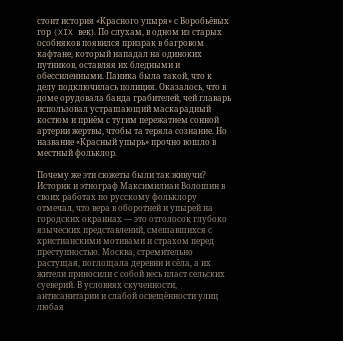стоит история «Красного упыря» с Воробьёвых гор (XIX век). По слухам, в одном из старых особняков появился призрак в багровом кафтане, который нападал на одиноких путников, оставляя их бледными и обессиленными. Паника была такой, что к делу подключилась полиция. Оказалось, что в доме орудовала банда грабителей, чей главарь использовал устрашающий маскарадный костюм и приём с тугим пережатием сонной артерии жертвы, чтобы та теряла сознание. Но название «Красный упырь» прочно вошло в местный фольклор.

Почему же эти сюжеты были так живучи? Историк и этнограф Максимилиан Волошин в своих работах по русскому фольклору отмечал, что вера в оборотней и упырей на городских окраинах — это отголосок глубоко языческих представлений, смешавшихся с христианскими мотивами и страхом перед преступностью. Москва, стремительно растущая, поглощала деревни и сёла, а их жители приносили с собой весь пласт сельских суеверий. В условиях скученности, антисанитарии и слабой освещённости улиц любая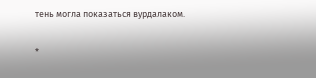тень могла показаться вурдалаком.

*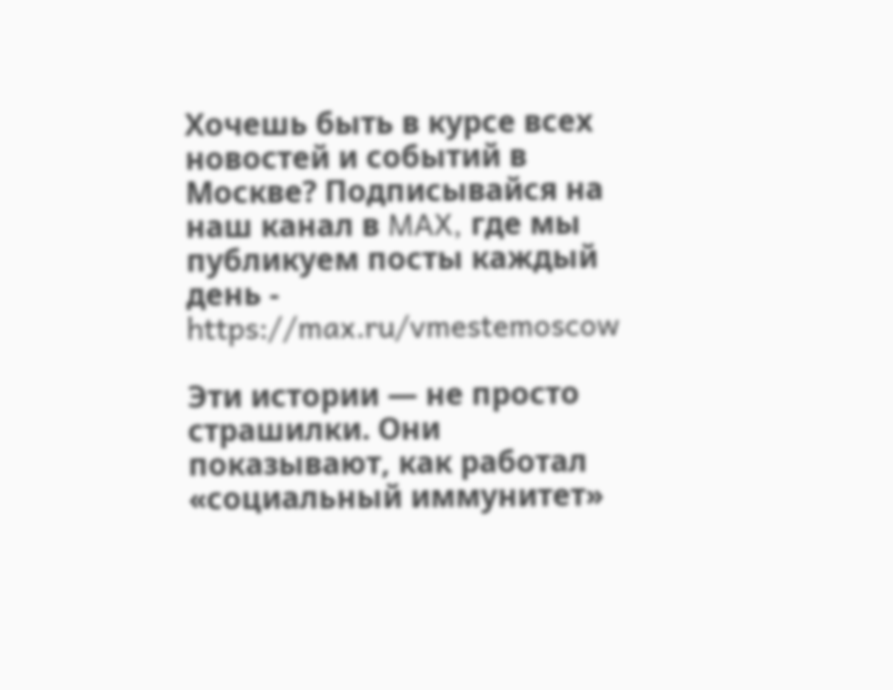Хочешь быть в курсе всех новостей и событий в Москве? Подписывайся на наш канал в MAX, где мы публикуем посты каждый день - https://max.ru/vmestemoscow

Эти истории — не просто страшилки. Они показывают, как работал «социальный иммунитет»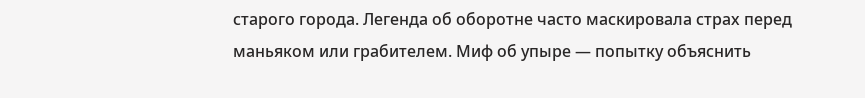старого города. Легенда об оборотне часто маскировала страх перед маньяком или грабителем. Миф об упыре — попытку объяснить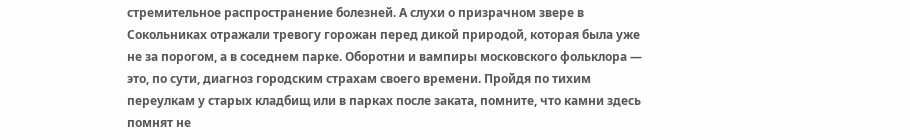стремительное распространение болезней. А слухи о призрачном звере в Сокольниках отражали тревогу горожан перед дикой природой, которая была уже не за порогом, а в соседнем парке. Оборотни и вампиры московского фольклора — это, по сути, диагноз городским страхам своего времени. Пройдя по тихим переулкам у старых кладбищ или в парках после заката, помните, что камни здесь помнят не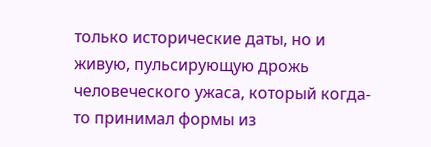только исторические даты, но и живую, пульсирующую дрожь человеческого ужаса, который когда-то принимал формы из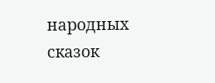народных сказок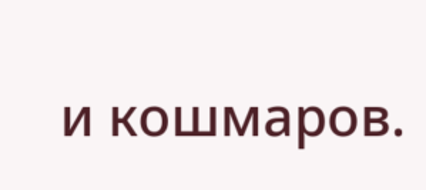и кошмаров.